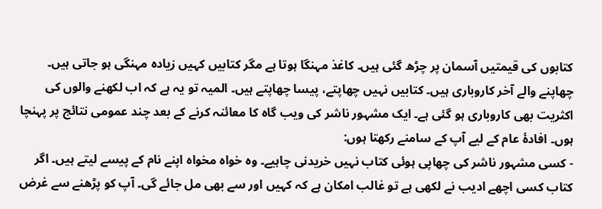کتابوں کی قیمتیں آسمان پر چڑھ گئی ہیں۔ کاغذ مہنگا ہوتا ہے مگر کتابیں کہیں زیادہ مہنگی ہو جاتی ہیں۔ چھاپنے والے آخر کاروباری ہیں۔ کتابیں نہیں چھاپتے، پیسا چھاپتے ہیں۔ المیہ تو یہ ہے کہ اب لکھنے والوں کی اکثریت بھی کاروباری ہو گئی ہے۔ ایک مشہور ناشر کی ویب گاہ کا معائنہ کرنے کے بعد چند عمومی نتائج پر پہنچا ہوں۔ افادۂ عام کے لیے آپ کے سامنے رکھتا ہوں:
- کسی مشہور ناشر کی چھاپی ہوئی کتاب نہیں خریدنی چاہیے۔ وہ خواہ مخواہ اپنے نام کے پیسے لیتے ہیں۔ اگر کتاب کسی اچھے ادیب نے لکھی ہے تو غالب امکان ہے کہ کہیں اور سے بھی مل جائے گی۔ آپ کو پڑھنے سے غرض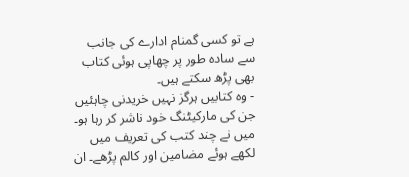ہے تو کسی گمنام ادارے کی جانب سے سادہ طور پر چھاپی ہوئی کتاب بھی پڑھ سکتے ہیں۔
- وہ کتابیں ہرگز نہیں خریدنی چاہئیں جن کی مارکیٹنگ خود ناشر کر رہا ہو۔ میں نے چند کتب کی تعریف میں لکھے ہوئے مضامین اور کالم پڑھے۔ ان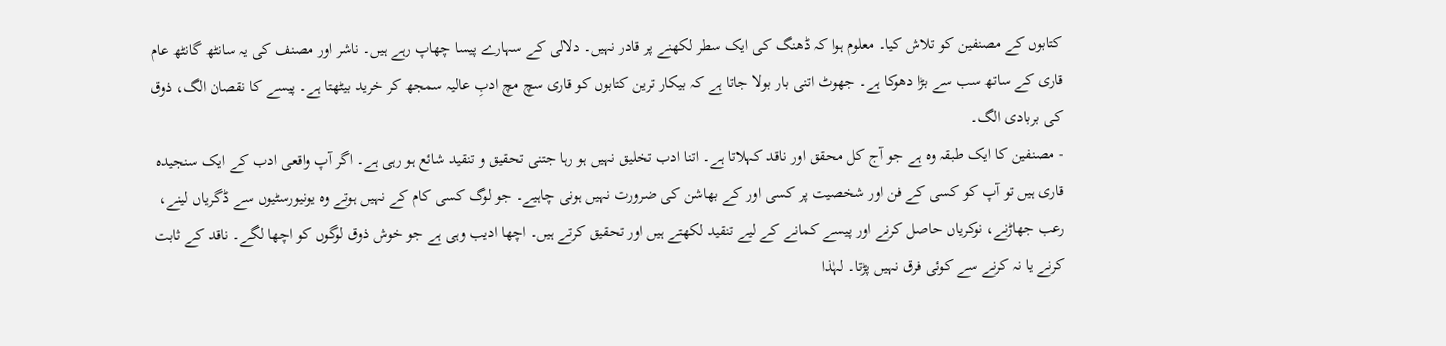کتابوں کے مصنفین کو تلاش کیا۔ معلوم ہوا کہ ڈھنگ کی ایک سطر لکھنے پر قادر نہیں۔ دلالی کے سہارے پیسا چھاپ رہے ہیں۔ ناشر اور مصنف کی یہ سانٹھ گانٹھ عام قاری کے ساتھ سب سے بڑا دھوکا ہے۔ جھوٹ اتنی بار بولا جاتا ہے کہ بیکار ترین کتابوں کو قاری سچ مچ ادبِ عالیہ سمجھ کر خرید بیٹھتا ہے۔ پیسے کا نقصان الگ، ذوق کی بربادی الگ۔
- مصنفین کا ایک طبقہ وہ ہے جو آج کل محقق اور ناقد کہلاتا ہے۔ اتنا ادب تخلیق نہیں ہو رہا جتنی تحقیق و تنقید شائع ہو رہی ہے۔ اگر آپ واقعی ادب کے ایک سنجیدہ قاری ہیں تو آپ کو کسی کے فن اور شخصیت پر کسی اور کے بھاشن کی ضرورت نہیں ہونی چاہیے۔ جو لوگ کسی کام کے نہیں ہوتے وہ یونیورسٹیوں سے ڈگریاں لینے، رعب جھاڑنے، نوکریاں حاصل کرنے اور پیسے کمانے کے لیے تنقید لکھتے ہیں اور تحقیق کرتے ہیں۔ اچھا ادیب وہی ہے جو خوش ذوق لوگوں کو اچھا لگے۔ ناقد کے ثابت کرنے یا نہ کرنے سے کوئی فرق نہیں پڑتا۔ لہٰذا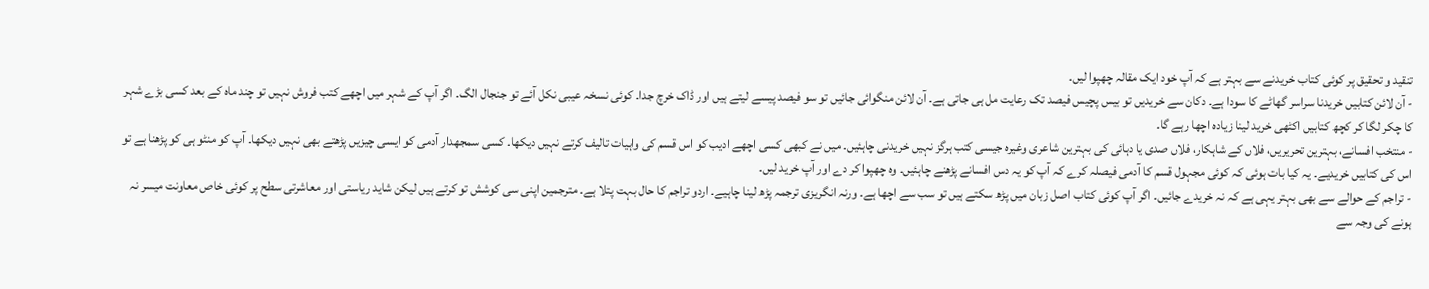تنقید و تحقیق پر کوئی کتاب خریدنے سے بہتر ہے کہ آپ خود ایک مقالہ چھپوا لیں۔
- آن لائن کتابیں خریدنا سراسر گھاٹے کا سودا ہے۔ دکان سے خریدیں تو بیس پچیس فیصد تک رعایت مل ہی جاتی ہے۔ آن لائن منگوائی جائیں تو سو فیصد پیسے لیتے ہیں اور ڈاک خرچ جدا۔ کوئی نسخہ عیبی نکل آئے تو جنجال الگ۔ اگر آپ کے شہر میں اچھے کتب فروش نہیں تو چند ماہ کے بعد کسی بڑے شہر کا چکر لگا کر کچھ کتابیں اکٹھی خرید لینا زیادہ اچھا رہے گا۔
- منتخب افسانے، بہترین تحریریں، فلاں کے شاہکار، فلاں صدی یا دہائی کی بہترین شاعری وغیرہ جیسی کتب ہرگز نہیں خریدنی چاہئیں۔ میں نے کبھی کسی اچھے ادیب کو اس قسم کی واہیات تالیف کرتے نہیں دیکھا۔ کسی سمجھدار آدمی کو ایسی چیزیں پڑھتے بھی نہیں دیکھا۔ آپ کو منٹو ہی کو پڑھنا ہے تو اس کی کتابیں خریدیے۔ یہ کیا بات ہوئی کہ کوئی مجہول قسم کا آدمی فیصلہ کرے کہ آپ کو یہ دس افسانے پڑھنے چاہئیں۔ وہ چھپوا کر دے اور آپ خرید لیں۔
- تراجم کے حوالے سے بھی بہتر یہی ہے کہ نہ خریدے جائیں۔ اگر آپ کوئی کتاب اصل زبان میں پڑھ سکتے ہیں تو سب سے اچھا ہے۔ ورنہ انگریزی ترجمہ پڑھ لینا چاہیے۔ اردو تراجم کا حال بہت پتلا ہے۔ مترجمین اپنی سی کوشش تو کرتے ہیں لیکن شاید ریاستی اور معاشرتی سطح پر کوئی خاص معاونت میسر نہ ہونے کی وجہ سے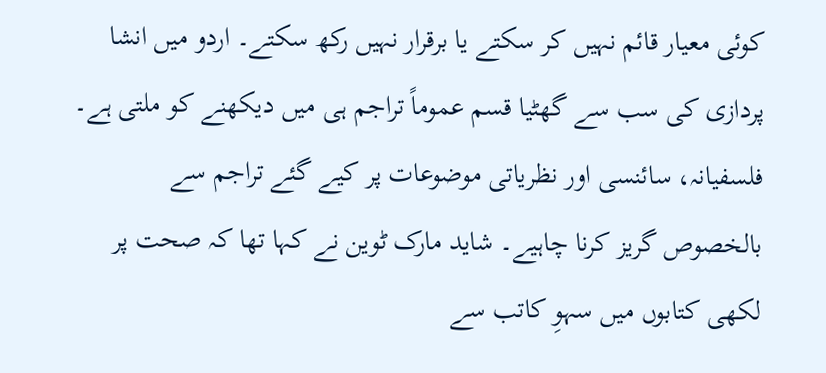کوئی معیار قائم نہیں کر سکتے یا برقرار نہیں رکھ سکتے۔ اردو میں انشا پردازی کی سب سے گھٹیا قسم عموماً تراجم ہی میں دیکھنے کو ملتی ہے۔ فلسفیانہ، سائنسی اور نظریاتی موضوعات پر کیے گئے تراجم سے بالخصوص گریز کرنا چاہیے۔ شاید مارک ٹوین نے کہا تھا کہ صحت پر لکھی کتابوں میں سہوِ کاتب سے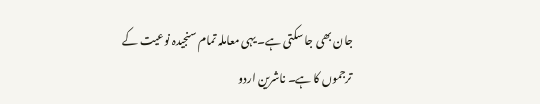جان بھی جا سکتی ہے۔ یہی معاملہ تمام سنجیدہ نوعیت کے ترجموں کا ہے۔ ناشرین اردو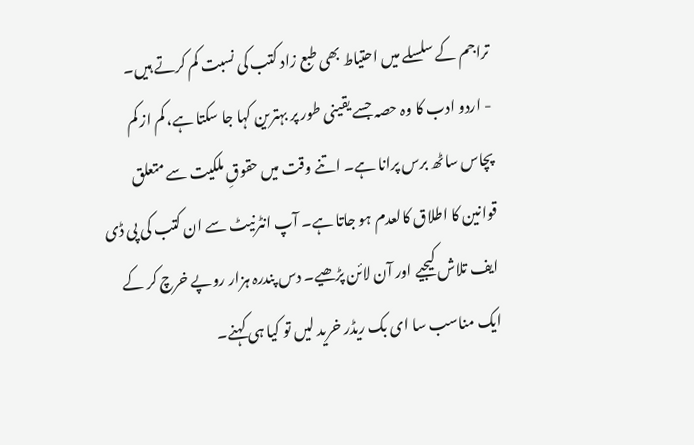تراجم کے سلسلے میں احتیاط بھی طبع زاد کتب کی نسبت کم کرتے ہیں۔
- اردو ادب کا وہ حصہ جسے یقینی طور پر بہترین کہا جا سکتا ہے، کم از کم پچاس ساٹھ برس پرانا ہے۔ اتنے وقت میں حقوقِ ملکیت سے متعلق قوانین کا اطلاق کالعدم ہو جاتا ہے۔ آپ انٹرنیٹ سے ان کتب کی پی ڈی ایف تلاش کیجیے اور آن لائن پڑھیے۔ دس پندرہ ہزار روپے خرچ کر کے ایک مناسب سا ای بک ریڈر خرید لیں تو کیا ہی کہنے۔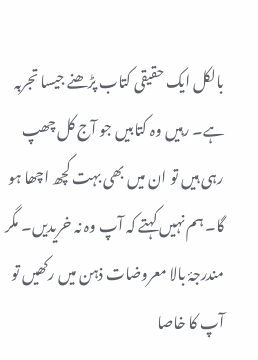بالکل ایک حقیقی کتاب پڑھنے جیسا تجربہ ہے۔ رہیں وہ کتابیں جو آج کل چھپ رہی ہیں تو ان میں بھی بہت کچھ اچھا ہو گا۔ ہم نہیں کہتے کہ آپ وہ نہ خریدیں۔ مگر مندرجۂ بالا معروضات ذہن میں رکھیں تو آپ کا خاصا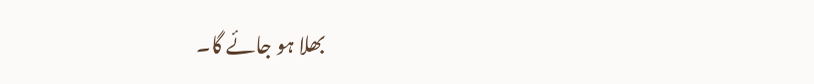بھلا ہو جائے گا۔